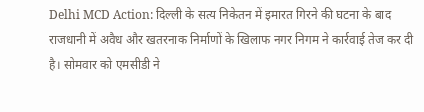Delhi MCD Action: दिल्ली के सत्य निकेतन में इमारत गिरने की घटना के बाद राजधानी में अवैध और खतरनाक निर्माणों के खिलाफ नगर निगम ने कार्रवाई तेज कर दी है। सोमवार को एमसीडी ने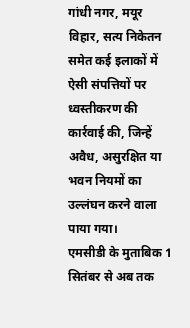गांधी नगर, मयूर विहार, सत्य निकेतन समेत कई इलाकों में ऐसी संपत्तियों पर ध्वस्तीकरण की कार्रवाई की, जिन्हें अवैध, असुरक्षित या भवन नियमों का उल्लंघन करने वाला पाया गया।
एमसीडी के मुताबिक 1 सितंबर से अब तक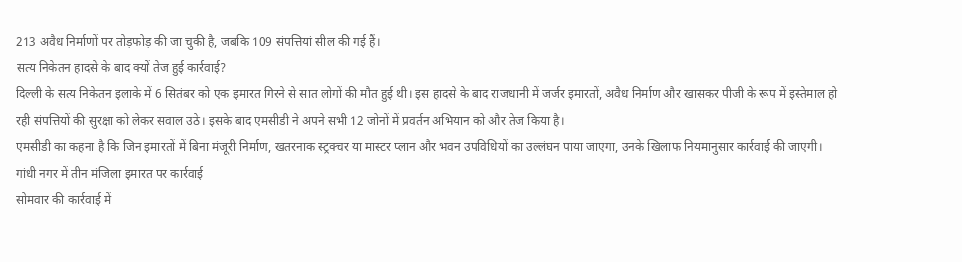213 अवैध निर्माणों पर तोड़फोड़ की जा चुकी है, जबकि 109 संपत्तियां सील की गई हैं।
सत्य निकेतन हादसे के बाद क्यों तेज हुई कार्रवाई?
दिल्ली के सत्य निकेतन इलाके में 6 सितंबर को एक इमारत गिरने से सात लोगों की मौत हुई थी। इस हादसे के बाद राजधानी में जर्जर इमारतों, अवैध निर्माण और खासकर पीजी के रूप में इस्तेमाल हो रही संपत्तियों की सुरक्षा को लेकर सवाल उठे। इसके बाद एमसीडी ने अपने सभी 12 जोनों में प्रवर्तन अभियान को और तेज किया है।
एमसीडी का कहना है कि जिन इमारतों में बिना मंजूरी निर्माण, खतरनाक स्ट्रक्चर या मास्टर प्लान और भवन उपविधियों का उल्लंघन पाया जाएगा, उनके खिलाफ नियमानुसार कार्रवाई की जाएगी।
गांधी नगर में तीन मंजिला इमारत पर कार्रवाई
सोमवार की कार्रवाई में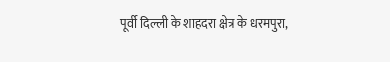पूर्वी दिल्ली के शाहदरा क्षेत्र के धरमपुरा,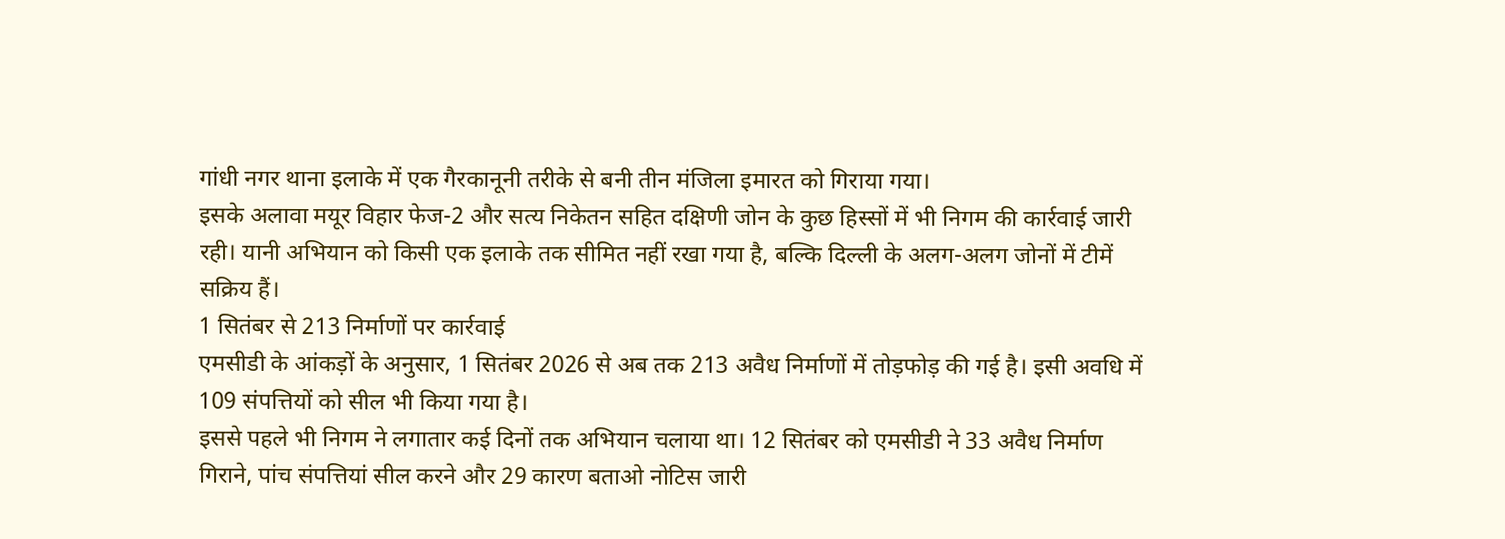गांधी नगर थाना इलाके में एक गैरकानूनी तरीके से बनी तीन मंजिला इमारत को गिराया गया।
इसके अलावा मयूर विहार फेज-2 और सत्य निकेतन सहित दक्षिणी जोन के कुछ हिस्सों में भी निगम की कार्रवाई जारी रही। यानी अभियान को किसी एक इलाके तक सीमित नहीं रखा गया है, बल्कि दिल्ली के अलग-अलग जोनों में टीमें सक्रिय हैं।
1 सितंबर से 213 निर्माणों पर कार्रवाई
एमसीडी के आंकड़ों के अनुसार, 1 सितंबर 2026 से अब तक 213 अवैध निर्माणों में तोड़फोड़ की गई है। इसी अवधि में 109 संपत्तियों को सील भी किया गया है।
इससे पहले भी निगम ने लगातार कई दिनों तक अभियान चलाया था। 12 सितंबर को एमसीडी ने 33 अवैध निर्माण गिराने, पांच संपत्तियां सील करने और 29 कारण बताओ नोटिस जारी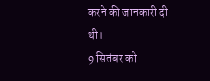करने की जानकारी दी थी।
9 सितंबर को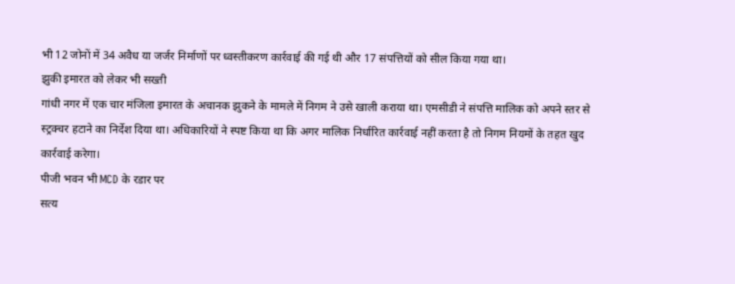भी 12 जोनों में 34 अवैध या जर्जर निर्माणों पर ध्वस्तीकरण कार्रवाई की गई थी और 17 संपत्तियों को सील किया गया था।
झुकी इमारत को लेकर भी सख्ती
गांधी नगर में एक चार मंजिला इमारत के अचानक झुकने के मामले में निगम ने उसे खाली कराया था। एमसीडी ने संपत्ति मालिक को अपने स्तर से स्ट्रक्चर हटाने का निर्देश दिया था। अधिकारियों ने स्पष्ट किया था कि अगर मालिक निर्धारित कार्रवाई नहीं करता है तो निगम नियमों के तहत खुद कार्रवाई करेगा।
पीजी भवन भी MCD के रडार पर
सत्य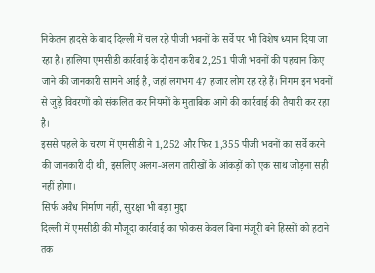निकेतन हादसे के बाद दिल्ली में चल रहे पीजी भवनों के सर्वे पर भी विशेष ध्यान दिया जा रहा है। हालिया एमसीडी कार्रवाई के दौरान करीब 2,251 पीजी भवनों की पहचान किए जाने की जानकारी सामने आई है, जहां लगभग 47 हजार लोग रह रहे हैं। निगम इन भवनों से जुड़े विवरणों को संकलित कर नियमों के मुताबिक आगे की कार्रवाई की तैयारी कर रहा है।
इससे पहले के चरण में एमसीडी ने 1,252 और फिर 1,355 पीजी भवनों का सर्वे करने की जानकारी दी थी, इसलिए अलग-अलग तारीखों के आंकड़ों को एक साथ जोड़ना सही नहीं होगा।
सिर्फ अवैध निर्माण नहीं, सुरक्षा भी बड़ा मुद्दा
दिल्ली में एमसीडी की मौजूदा कार्रवाई का फोकस केवल बिना मंजूरी बने हिस्सों को हटाने तक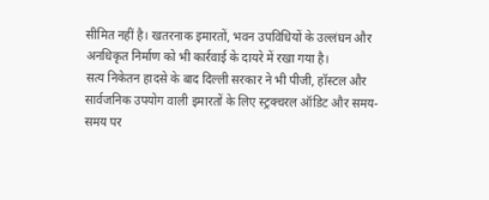सीमित नहीं है। खतरनाक इमारतों, भवन उपविधियों के उल्लंघन और अनधिकृत निर्माण को भी कार्रवाई के दायरे में रखा गया है।
सत्य निकेतन हादसे के बाद दिल्ली सरकार ने भी पीजी, हॉस्टल और सार्वजनिक उपयोग वाली इमारतों के लिए स्ट्रक्चरल ऑडिट और समय-समय पर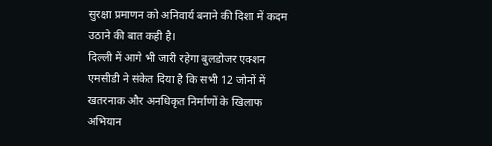सुरक्षा प्रमाणन को अनिवार्य बनाने की दिशा में कदम उठाने की बात कही है।
दिल्ली में आगे भी जारी रहेगा बुलडोजर एक्शन
एमसीडी ने संकेत दिया है कि सभी 12 जोनों में खतरनाक और अनधिकृत निर्माणों के खिलाफ अभियान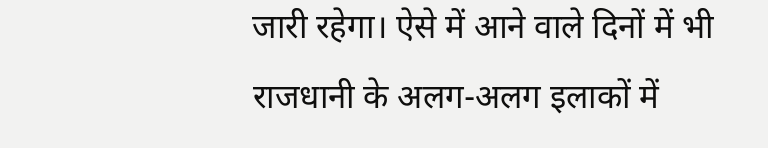जारी रहेगा। ऐसे में आने वाले दिनों में भी राजधानी के अलग-अलग इलाकों में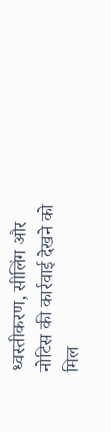ध्वस्तीकरण, सीलिंग और नोटिस की कार्रवाई देखने को मिल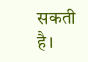सकती है।